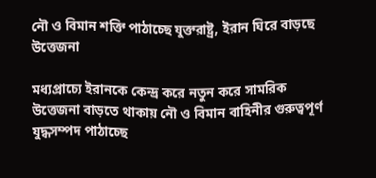নৌ ও বিমান শক্তি পাঠাচ্ছে যুক্তরাষ্ট্র, ইরান ঘিরে বাড়ছে উত্তেজনা

মধ্যপ্রাচ্যে ইরানকে কেন্দ্র করে নতুন করে সামরিক উত্তেজনা বাড়তে থাকায় নৌ ও বিমান বাহিনীর গুরুত্বপূর্ণ যুদ্ধসম্পদ পাঠাচ্ছে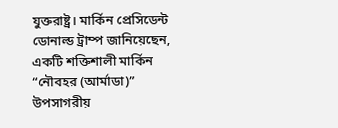যুক্তরাষ্ট্র। মার্কিন প্রেসিডেন্ট ডোনাল্ড ট্রাম্প জানিয়েছেন, একটি শক্তিশালী মার্কিন “নৌবহর (আর্মাডা)” উপসাগরীয়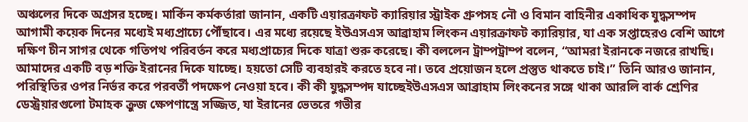অঞ্চলের দিকে অগ্রসর হচ্ছে। মার্কিন কর্মকর্তারা জানান, একটি এয়ারক্রাফট ক্যারিয়ার স্ট্রাইক গ্রুপসহ নৌ ও বিমান বাহিনীর একাধিক যুদ্ধসম্পদ আগামী কয়েক দিনের মধ্যেই মধ্যপ্রাচ্যে পৌঁছাবে। এর মধ্যে রয়েছে ইউএসএস আব্রাহাম লিংকন এয়ারক্রাফট ক্যারিয়ার, যা এক সপ্তাহেরও বেশি আগে দক্ষিণ চীন সাগর থেকে গতিপথ পরিবর্তন করে মধ্যপ্রাচ্যের দিকে যাত্রা শুরু করেছে। কী বললেন ট্রাম্পট্রাম্প বলেন, “আমরা ইরানকে নজরে রাখছি। আমাদের একটি বড় শক্তি ইরানের দিকে যাচ্ছে। হয়তো সেটি ব্যবহারই করতে হবে না। তবে প্রয়োজন হলে প্রস্তুত থাকতে চাই।” তিনি আরও জানান, পরিস্থিতির ওপর নির্ভর করে পরবর্তী পদক্ষেপ নেওয়া হবে। কী কী যুদ্ধসম্পদ যাচ্ছেইউএসএস আব্রাহাম লিংকনের সঙ্গে থাকা আরলি বার্ক শ্রেণির ডেস্ট্রয়ারগুলো টমাহক ক্রুজ ক্ষেপণাস্ত্রে সজ্জিত, যা ইরানের ভেতরে গভীর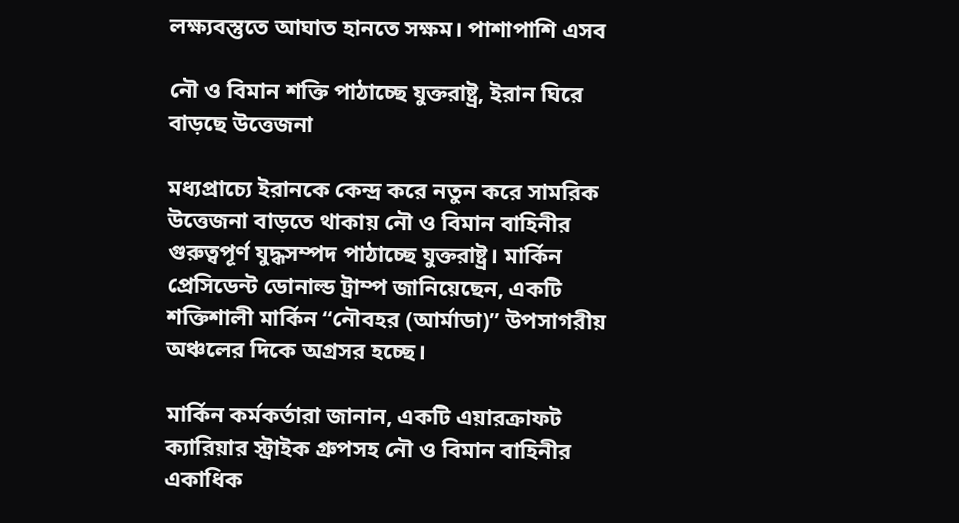লক্ষ্যবস্তুতে আঘাত হানতে সক্ষম। পাশাপাশি এসব

নৌ ও বিমান শক্তি পাঠাচ্ছে যুক্তরাষ্ট্র, ইরান ঘিরে বাড়ছে উত্তেজনা

মধ্যপ্রাচ্যে ইরানকে কেন্দ্র করে নতুন করে সামরিক উত্তেজনা বাড়তে থাকায় নৌ ও বিমান বাহিনীর গুরুত্বপূর্ণ যুদ্ধসম্পদ পাঠাচ্ছে যুক্তরাষ্ট্র। মার্কিন প্রেসিডেন্ট ডোনাল্ড ট্রাম্প জানিয়েছেন, একটি শক্তিশালী মার্কিন “নৌবহর (আর্মাডা)” উপসাগরীয় অঞ্চলের দিকে অগ্রসর হচ্ছে।

মার্কিন কর্মকর্তারা জানান, একটি এয়ারক্রাফট ক্যারিয়ার স্ট্রাইক গ্রুপসহ নৌ ও বিমান বাহিনীর একাধিক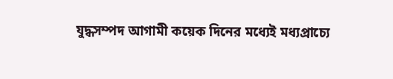যুদ্ধসম্পদ আগামী কয়েক দিনের মধ্যেই মধ্যপ্রাচ্যে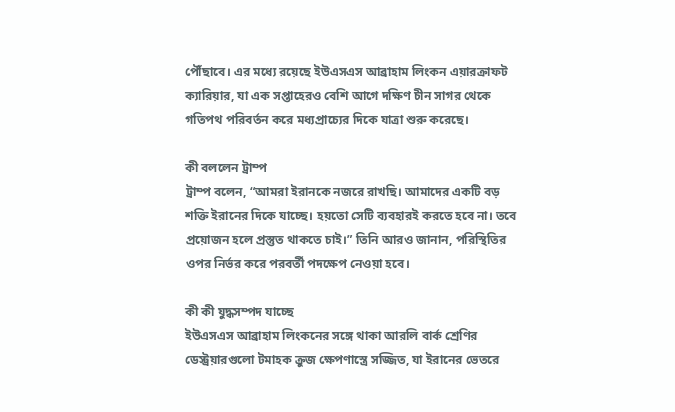পৌঁছাবে। এর মধ্যে রয়েছে ইউএসএস আব্রাহাম লিংকন এয়ারক্রাফট ক্যারিয়ার, যা এক সপ্তাহেরও বেশি আগে দক্ষিণ চীন সাগর থেকে গতিপথ পরিবর্তন করে মধ্যপ্রাচ্যের দিকে যাত্রা শুরু করেছে।

কী বললেন ট্রাম্প
ট্রাম্প বলেন, “আমরা ইরানকে নজরে রাখছি। আমাদের একটি বড় শক্তি ইরানের দিকে যাচ্ছে। হয়তো সেটি ব্যবহারই করতে হবে না। তবে প্রয়োজন হলে প্রস্তুত থাকতে চাই।” তিনি আরও জানান, পরিস্থিতির ওপর নির্ভর করে পরবর্তী পদক্ষেপ নেওয়া হবে।

কী কী যুদ্ধসম্পদ যাচ্ছে
ইউএসএস আব্রাহাম লিংকনের সঙ্গে থাকা আরলি বার্ক শ্রেণির ডেস্ট্রয়ারগুলো টমাহক ক্রুজ ক্ষেপণাস্ত্রে সজ্জিত, যা ইরানের ভেতরে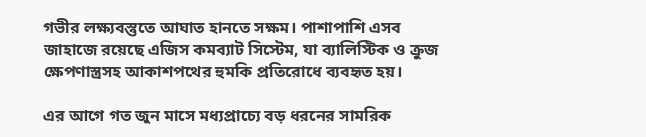গভীর লক্ষ্যবস্তুতে আঘাত হানতে সক্ষম। পাশাপাশি এসব জাহাজে রয়েছে এজিস কমব্যাট সিস্টেম, যা ব্যালিস্টিক ও ক্রুজ ক্ষেপণাস্ত্রসহ আকাশপথের হুমকি প্রতিরোধে ব্যবহৃত হয়।

এর আগে গত জুন মাসে মধ্যপ্রাচ্যে বড় ধরনের সামরিক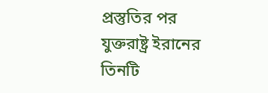প্রস্তুতির পর যুক্তরাষ্ট্র ইরানের তিনটি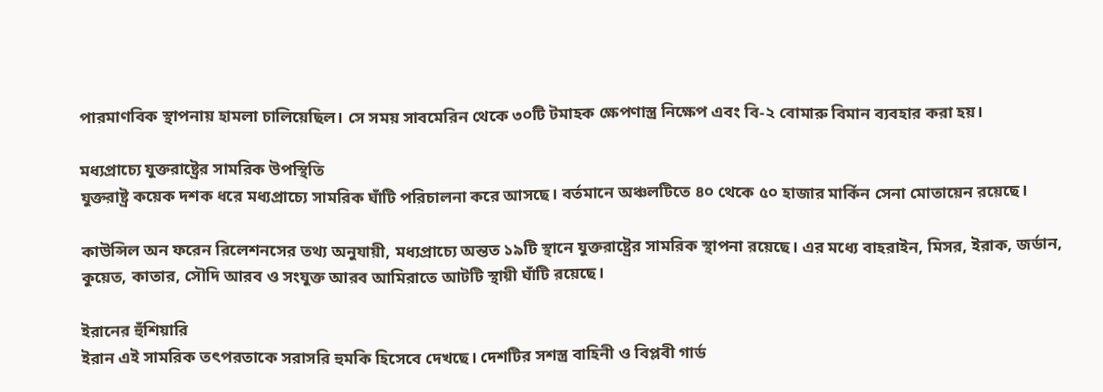পারমাণবিক স্থাপনায় হামলা চালিয়েছিল। সে সময় সাবমেরিন থেকে ৩০টি টমাহক ক্ষেপণাস্ত্র নিক্ষেপ এবং বি-২ বোমারু বিমান ব্যবহার করা হয়।

মধ্যপ্রাচ্যে যুক্তরাষ্ট্রের সামরিক উপস্থিতি
যুক্তরাষ্ট্র কয়েক দশক ধরে মধ্যপ্রাচ্যে সামরিক ঘাঁটি পরিচালনা করে আসছে। বর্তমানে অঞ্চলটিতে ৪০ থেকে ৫০ হাজার মার্কিন সেনা মোতায়েন রয়েছে।

কাউন্সিল অন ফরেন রিলেশনসের তথ্য অনুযায়ী, মধ্যপ্রাচ্যে অন্তত ১৯টি স্থানে যুক্তরাষ্ট্রের সামরিক স্থাপনা রয়েছে। এর মধ্যে বাহরাইন, মিসর, ইরাক, জর্ডান, কুয়েত, কাতার, সৌদি আরব ও সংযুক্ত আরব আমিরাতে আটটি স্থায়ী ঘাঁটি রয়েছে।

ইরানের হুঁশিয়ারি
ইরান এই সামরিক তৎপরতাকে সরাসরি হুমকি হিসেবে দেখছে। দেশটির সশস্ত্র বাহিনী ও বিপ্লবী গার্ড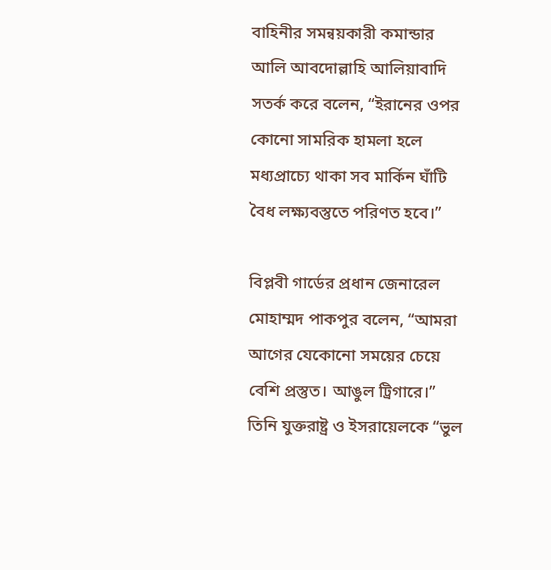বাহিনীর সমন্বয়কারী কমান্ডার আলি আবদোল্লাহি আলিয়াবাদি সতর্ক করে বলেন, “ইরানের ওপর কোনো সামরিক হামলা হলে মধ্যপ্রাচ্যে থাকা সব মার্কিন ঘাঁটি বৈধ লক্ষ্যবস্তুতে পরিণত হবে।”

বিপ্লবী গার্ডের প্রধান জেনারেল মোহাম্মদ পাকপুর বলেন, “আমরা আগের যেকোনো সময়ের চেয়ে বেশি প্রস্তুত। আঙুল ট্রিগারে।” তিনি যুক্তরাষ্ট্র ও ইসরায়েলকে “ভুল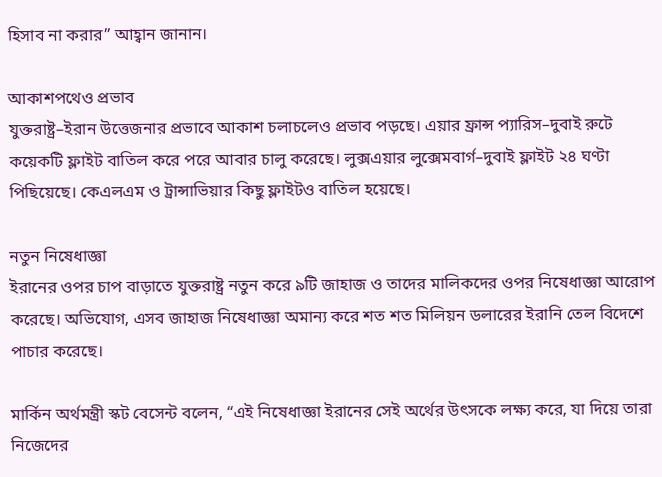হিসাব না করার” আহ্বান জানান।

আকাশপথেও প্রভাব
যুক্তরাষ্ট্র–ইরান উত্তেজনার প্রভাবে আকাশ চলাচলেও প্রভাব পড়ছে। এয়ার ফ্রান্স প্যারিস–দুবাই রুটে কয়েকটি ফ্লাইট বাতিল করে পরে আবার চালু করেছে। লুক্সএয়ার লুক্সেমবার্গ–দুবাই ফ্লাইট ২৪ ঘণ্টা পিছিয়েছে। কেএলএম ও ট্রান্সাভিয়ার কিছু ফ্লাইটও বাতিল হয়েছে।

নতুন নিষেধাজ্ঞা
ইরানের ওপর চাপ বাড়াতে যুক্তরাষ্ট্র নতুন করে ৯টি জাহাজ ও তাদের মালিকদের ওপর নিষেধাজ্ঞা আরোপ করেছে। অভিযোগ, এসব জাহাজ নিষেধাজ্ঞা অমান্য করে শত শত মিলিয়ন ডলারের ইরানি তেল বিদেশে পাচার করেছে।

মার্কিন অর্থমন্ত্রী স্কট বেসেন্ট বলেন, “এই নিষেধাজ্ঞা ইরানের সেই অর্থের উৎসকে লক্ষ্য করে, যা দিয়ে তারা নিজেদের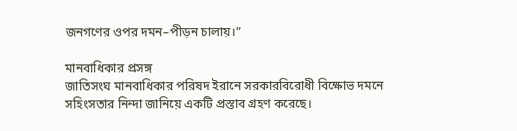জনগণের ওপর দমন–পীড়ন চালায়।”

মানবাধিকার প্রসঙ্গ
জাতিসংঘ মানবাধিকার পরিষদ ইরানে সরকারবিরোধী বিক্ষোভ দমনে সহিংসতার নিন্দা জানিয়ে একটি প্রস্তাব গ্রহণ করেছে।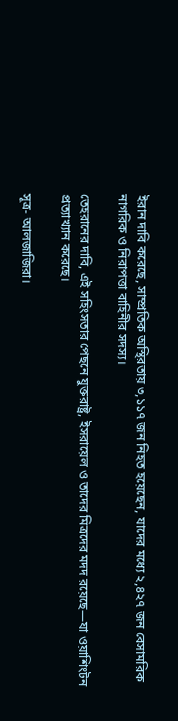ইরান দাবি করেছে, সাম্প্রতিক অস্থিরতায় ৩,১১৭ জন নিহত হয়েছেন, যাদের মধ্যে ২,৪২৭ জন বেসামরিক নাগরিক ও নিরাপত্তা বাহিনীর সদস্য।

তেহরানের দাবি, এই সহিংসতার পেছনে যুক্তরাষ্ট্র, ইসরায়েল ও তাদের মিত্রদের মদদ রয়েছে—যা ওয়াশিংটন প্রত্যাখ্যান করেছে।

সূত্র- আলজাজিরা।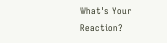What's Your Reaction?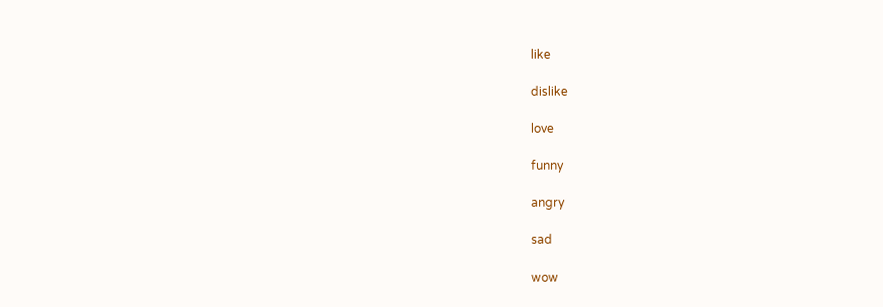like

dislike

love

funny

angry

sad

wow